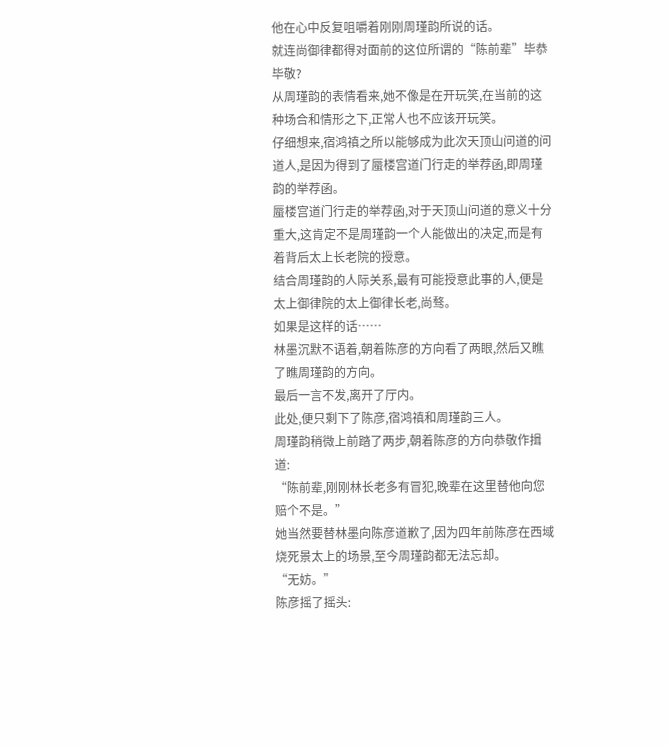他在心中反复咀嚼着刚刚周瑾韵所说的话。
就连尚御律都得对面前的这位所谓的“陈前辈”毕恭毕敬?
从周瑾韵的表情看来,她不像是在开玩笑,在当前的这种场合和情形之下,正常人也不应该开玩笑。
仔细想来,宿鸿禛之所以能够成为此次天顶山问道的问道人,是因为得到了蜃楼宫道门行走的举荐函,即周瑾韵的举荐函。
蜃楼宫道门行走的举荐函,对于天顶山问道的意义十分重大,这肯定不是周瑾韵一个人能做出的决定,而是有着背后太上长老院的授意。
结合周瑾韵的人际关系,最有可能授意此事的人,便是太上御律院的太上御律长老,尚骜。
如果是这样的话……
林墨沉默不语着,朝着陈彦的方向看了两眼,然后又瞧了瞧周瑾韵的方向。
最后一言不发,离开了厅内。
此处,便只剩下了陈彦,宿鸿禛和周瑾韵三人。
周瑾韵稍微上前踏了两步,朝着陈彦的方向恭敬作揖道:
“陈前辈,刚刚林长老多有冒犯,晚辈在这里替他向您赔个不是。”
她当然要替林墨向陈彦道歉了,因为四年前陈彦在西域烧死景太上的场景,至今周瑾韵都无法忘却。
“无妨。”
陈彦摇了摇头: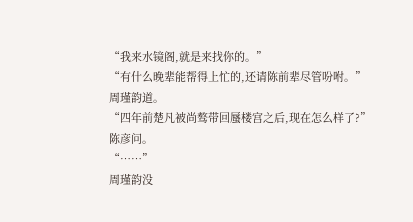“我来水镜阁,就是来找你的。”
“有什么晚辈能帮得上忙的,还请陈前辈尽管吩咐。”
周瑾韵道。
“四年前楚凡被尚骜带回蜃楼宫之后,现在怎么样了?”
陈彦问。
“……”
周瑾韵没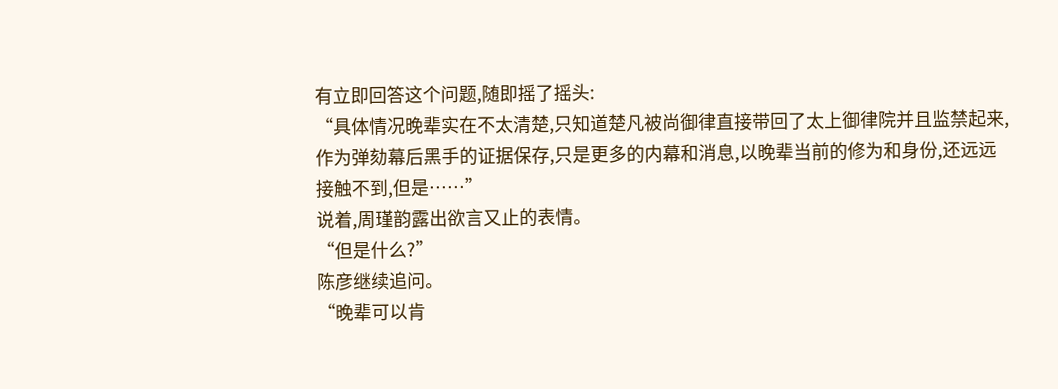有立即回答这个问题,随即摇了摇头:
“具体情况晚辈实在不太清楚,只知道楚凡被尚御律直接带回了太上御律院并且监禁起来,作为弹劾幕后黑手的证据保存,只是更多的内幕和消息,以晚辈当前的修为和身份,还远远接触不到,但是……”
说着,周瑾韵露出欲言又止的表情。
“但是什么?”
陈彦继续追问。
“晚辈可以肯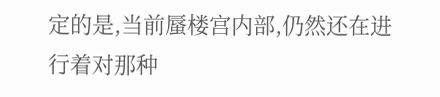定的是,当前蜃楼宫内部,仍然还在进行着对那种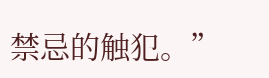禁忌的触犯。”